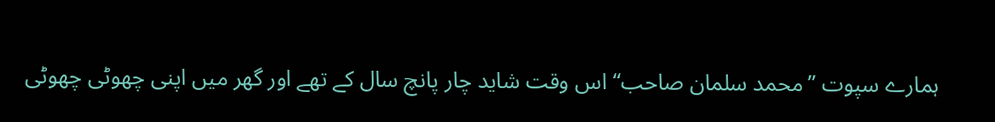ہمارے سپوت ”محمد سلمان صاحب“ اس وقت شاید چار پانچ سال کے تھے اور گھر میں اپنی چھوٹی چھوٹی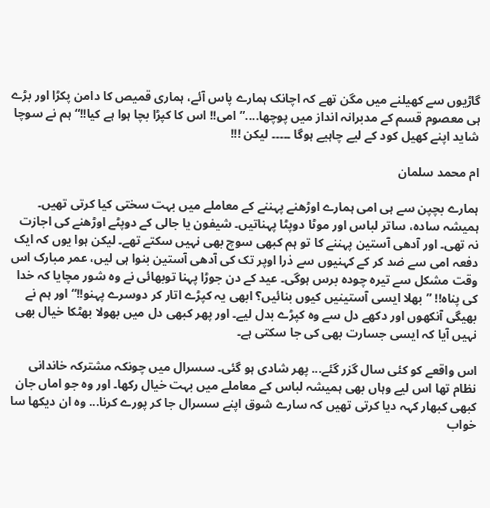گاڑیوں سے کھیلنے میں مگن تھے کہ اچانک ہمارے پاس آئے، ہماری قمیص کا دامن پکڑا اور بڑے ہی معصوم قسم کے مدبرانہ انداز میں پوچھا....”امی!! اس کا کپڑا بچا ہوا ہے کیا!!“ ہم نے سوچا شاید اپنے کھیل کود کے لیے چاہیے ہوگا ۔۔۔۔۔ لیکن !!!

ام محمد سلمان

ہمارے بچپن سے ہی امی ہمارے اوڑھنے پہننے کے معاملے میں بہت سختی کیا کرتی تھیں۔ ہمیشہ سادہ، ساتر لباس اور موٹا دوپٹا پہناتیں۔ شیفون یا جالی کے دوپٹے اوڑھنے کی اجازت نہ تھی۔ اور آدھی آستین پہننے کا تو ہم کبھی سوچ بھی نہیں سکتے تھے۔ لیکن ہوا یوں کہ ایک دفعہ امی سے ضد کر کے کہنیوں سے ذرا اوپر تک کی آدھی آستین بنوا ہی لیں، عمر مبارک اس وقت مشکل سے تیرہ چودہ برس ہوگی۔ عید کے دن جوڑا پہنا توبھائی نے وہ شور مچایا کہ خدا کی پناہ!! ”بھلا ایسی آستینیں کیوں بنائیں؟ ابھی یہ کپڑے اتار کر دوسرے پہنو!!“ اور ہم نے بھیگی آنکھوں اور دکھے دل سے وہ کپڑے بدل لیے۔ اور پھر کبھی دل میں بھولا بھٹکا خیال بھی نہیں آیا کہ ایسی جسارت بھی کی جا سکتی ہے۔

اس واقعے کو کئی سال گزر گئے... پھر شادی ہو گئی۔ سسرال میں چونکہ مشترکہ خاندانی نظام تھا اس لیے وہاں بھی ہمیشہ لباس کے معاملے میں بہت خیال رکھا۔ اور وہ جو اماں جان کبھی کبھار کہہ دیا کرتی تھیں کہ سارے شوق اپنے سسرال جا کر پورے کرنا... وہ ان دیکھا سا خواب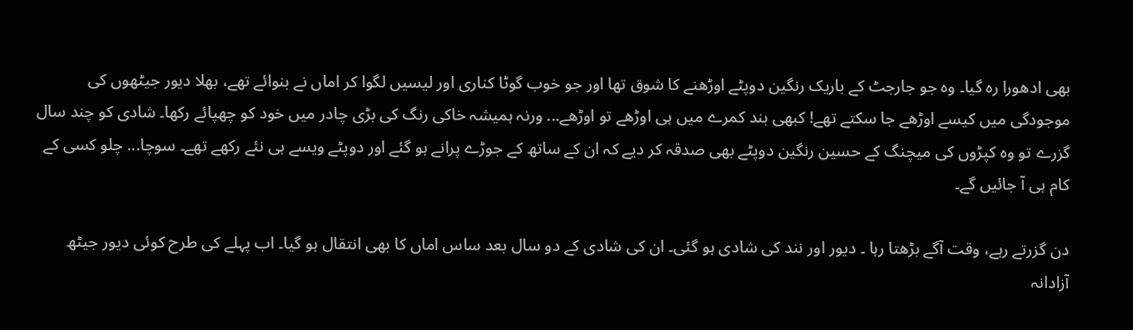بھی ادھورا رہ گیا۔ وہ جو جارجٹ کے باریک رنگین دوپٹے اوڑھنے کا شوق تھا اور جو خوب گوٹا کناری اور لیسیں لگوا کر اماں نے بنوائے تھے، بھلا دیور جیٹھوں کی موجودگی میں کیسے اوڑھے جا سکتے تھے! کبھی بند کمرے میں ہی اوڑھے تو اوڑھے... ورنہ ہمیشہ خاکی رنگ کی بڑی چادر میں خود کو چھپائے رکھا۔ شادی کو چند سال گزرے تو وہ کپڑوں کی میچنگ کے حسین رنگین دوپٹے بھی صدقہ کر دیے کہ ان کے ساتھ کے جوڑے پرانے ہو گئے اور دوپٹے ویسے ہی نئے رکھے تھے۔ سوچا... چلو کسی کے کام ہی آ جائیں گے۔

دن گزرتے رہے، وقت آگے بڑھتا رہا ۔ دیور اور نند کی شادی ہو گئی۔ ان کی شادی کے دو سال بعد ساس اماں کا بھی انتقال ہو گیا۔ اب پہلے کی طرح کوئی دیور جیٹھ آزادانہ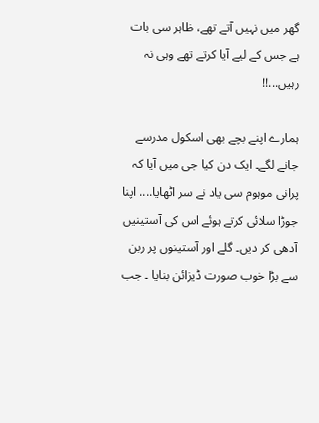گھر میں نہیں آتے تھے، ظاہر سی بات ہے جس کے لیے آیا کرتے تھے وہی نہ رہیں...!!

ہمارے اپنے بچے بھی اسکول مدرسے جانے لگے۔ ایک دن کیا جی میں آیا کہ پرانی موہوم سی یاد نے سر اٹھایا.... اپنا جوڑا سلائی کرتے ہوئے اس کی آستینیں آدھی کر دیں۔ گلے اور آستینوں پر ربن سے بڑا خوب صورت ڈیزائن بنایا ۔ جب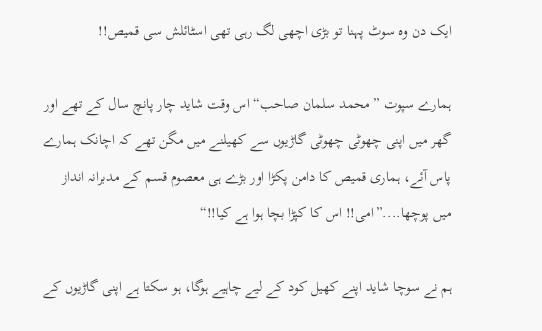ایک دن وہ سوٹ پہنا تو بڑی اچھی لگ رہی تھی اسٹائلش سی قمیص!!

ہمارے سپوت ”محمد سلمان صاحب“ اس وقت شاید چار پانچ سال کے تھے اور گھر میں اپنی چھوٹی چھوٹی گاڑیوں سے کھیلنے میں مگن تھے کہ اچانک ہمارے پاس آئے، ہماری قمیص کا دامن پکڑا اور بڑے ہی معصوم قسم کے مدبرانہ انداز میں پوچھا....”امی!! اس کا کپڑا بچا ہوا ہے کیا!!“

ہم نے سوچا شاید اپنے کھیل کود کے لیے چاہیے ہوگا، ہو سکتا ہے اپنی گاڑیوں کے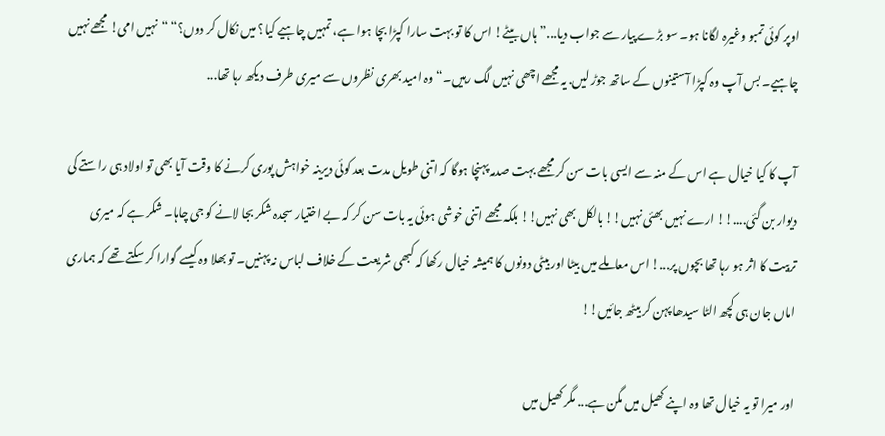اوپر کوئی تمبو وغیرہ لگانا ہو۔ سو بڑے پیار سے جواب دیا...”ہاں بیٹے! اس کا تو بہت سارا کپڑا بچا ہوا ہے، تمہیں چاہیے کیا؟ میں نکال کر دوں؟“ “نہیں امی! مجھے نہیں چاہیے۔ بس آپ وہ کپڑا آستینوں کے ساتھ جوڑ لیں. یہ مجھے اچھی نہیں لگ رہیں۔“ وہ امید بھری نظروں سے میری طرف دیکھ رہا تھا...

آپ کا کیا خیال ہے اس کے منہ سے ایسی بات سن کر مجھے بہت صدمہ پہنچا ہوگا کہ اتنی طویل مدت بعد کوئی دیرینہ خواہش پوری کرنے کا وقت آیا بھی تو اولاد ہی راستے کی دیوار بن گئی....!! ارے نہیں بھئی نہیں!! بالکل بھی نہیں!! بلکہ مجھے اتنی خوشی ہوئی یہ بات سن کر کہ بے اختیار سجدہ شکر بجا لانے کو جی چاہا۔ شکر ہے کہ میری تربیت کا اثر ہو رہا تھا بچوں پر...! اس معاملے میں بیٹا اور بیٹی دونوں کا ہمیشہ خیال رکھا کہ کبھی شریعت کے خلاف لباس نہ پہنیں۔ تو بھلا وہ کیسے گوارا کر سکتے تھے کہ ہماری اماں جان ہی کچھ الٹا سیدھا پہن کر بیٹھ جائیں!!

اور میرا تو یہ خیال تھا وہ اپنے کھیل میں مگن ہے... مگر کھیل میں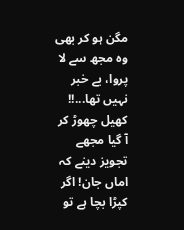مگن ہو کر بھی وہ مجھ سے لا پروا، بے خبر نہیں تھا...!! کھیل چھوڑ کر آ گیا مجھے تجویز دینے کہ اماں جان! اگر کپڑا بچا ہے تو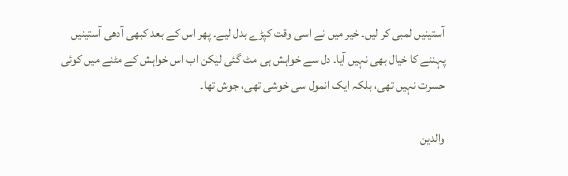آستینیں لمبی کر لیں۔ خیر میں نے اسی وقت کپڑے بدل لیے۔ پھر اس کے بعد کبھی آدھی آستینیں پہننے کا خیال بھی نہیں آیا۔ دل سے خواہش ہی مٹ گئی لیکن اب اس خواہش کے مٹنے میں کوئی حسرت نہیں تھی، بلکہ ایک انمول سی خوشی تھی، جوش تھا۔

والدین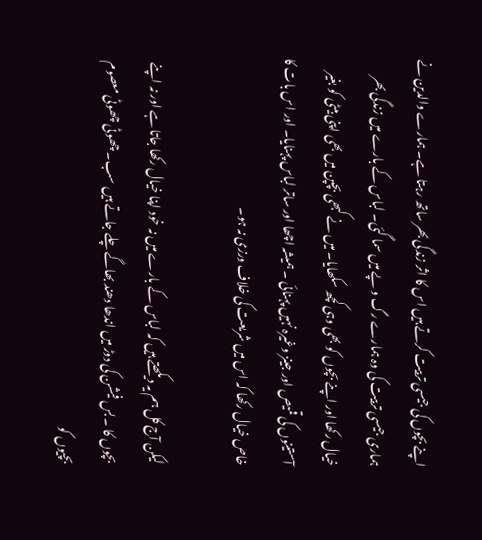اپنے بچوں کی جیسی تربیت کرتے ہیں اس کا اثر زندگی بھر ساتھ رہتا ہے۔ ہمارے والدین نے ہماری جیسی تربیت کی وہ ہمارے رگ و پے میں سما گئی۔ لباس کے بارے میں زندگی بھر خیال رکھا اور اپنے بچوں کو بھی وہی کچھ سکھایا۔ میں نے کبھی بچپن میں بھی اپنی بیٹی کو بغیر آستینوں کی قمیص اور جینز وغیرہ نہیں پہنائی ۔ ہمیشہ اچھا اور ساتر لباس پہنایا۔ اور اس بات کا خاص خیال رکھا کہ اس میں شریعت کی خلاف ورزی نہ ہو۔

لیکن آج کل ہم یہ دیکھتے ہیں کہ لباس کے بارے میں نہ خود اپنا خیال رکھا جاتا ہے اور نہ اپنے بچوں کا ۔ بس فیشن کی دوڑ میں اندھا دھند بھاگے چلے جاتے ہیں سب۔ چھوٹی چھوٹی معصوم بچیوں کو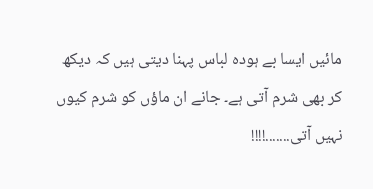مائیں ایسا بے ہودہ لباس پہنا دیتی ہیں کہ دیکھ کر بھی شرم آتی ہے۔ جانے ان ماؤں کو شرم کیوں نہیں آتی.......!!!!